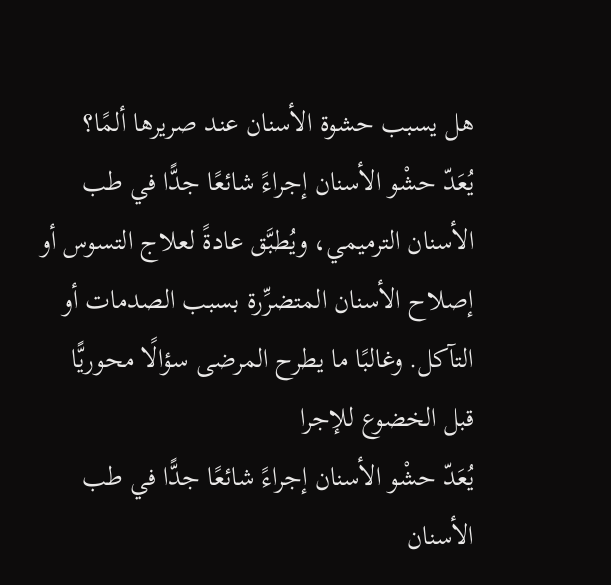هل يسبب حشوة الأسنان عند صريرها ألمًا؟
يُعَدّ حشْو الأسنان إجراءً شائعًا جدًّا في طب الأسنان الترميمي، ويُطبَّق عادةً لعلاج التسوس أو إصلاح الأسنان المتضرِّرة بسبب الصدمات أو التآكل. وغالبًا ما يطرح المرضى سؤالًا محوريًّا قبل الخضوع للإجرا
يُعَدّ حشْو الأسنان إجراءً شائعًا جدًّا في طب الأسنان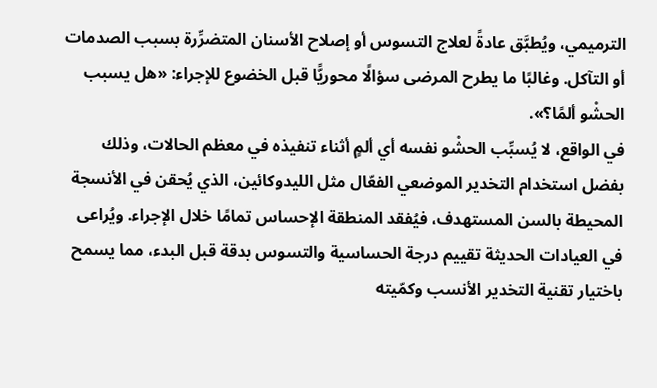الترميمي، ويُطبَّق عادةً لعلاج التسوس أو إصلاح الأسنان المتضرِّرة بسبب الصدمات أو التآكل. وغالبًا ما يطرح المرضى سؤالًا محوريًّا قبل الخضوع للإجراء: «هل يسبب الحشْو ألمًا؟».
في الواقع، لا يُسبِّب الحشْو نفسه أي ألمٍ أثناء تنفيذه في معظم الحالات، وذلك بفضل استخدام التخدير الموضعي الفعّال مثل الليدوكائين، الذي يُحقن في الأنسجة المحيطة بالسن المستهدف، فيُفقد المنطقة الإحساس تمامًا خلال الإجراء. ويُراعى في العيادات الحديثة تقييم درجة الحساسية والتسوس بدقة قبل البدء، مما يسمح باختيار تقنية التخدير الأنسب وكمّيته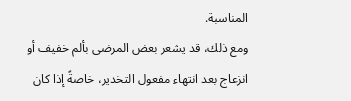المناسبة.
ومع ذلك، قد يشعر بعض المرضى بألم خفيف أو انزعاج بعد انتهاء مفعول التخدير، خاصةً إذا كان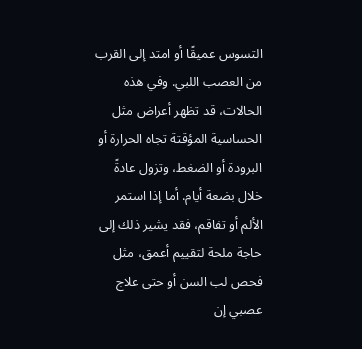التسوس عميقًا أو امتد إلى القرب من العصب اللبي. وفي هذه الحالات، قد تظهر أعراض مثل الحساسية المؤقتة تجاه الحرارة أو البرودة أو الضغط، وتزول عادةً خلال بضعة أيام. أما إذا استمر الألم أو تفاقم، فقد يشير ذلك إلى حاجة ملحة لتقييم أعمق، مثل فحص لب السن أو حتى علاج عصبي إن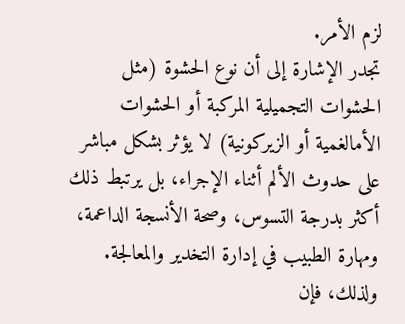لزم الأمر.
تجدر الإشارة إلى أن نوع الحشوة (مثل الحشوات التجميلية المركبة أو الحشوات الأمالغمية أو الزيركونية) لا يؤثر بشكل مباشر على حدوث الألم أثناء الإجراء، بل يرتبط ذلك أكثر بدرجة التسوس، وصحة الأنسجة الداعمة، ومهارة الطبيب في إدارة التخدير والمعالجة. ولذلك، فإن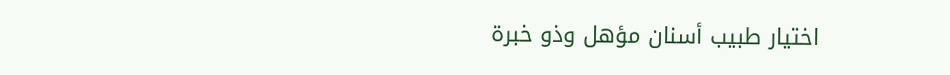اختيار طبيب أسنان مؤهل وذو خبرة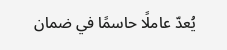يُعدّ عاملًا حاسمًا في ضمان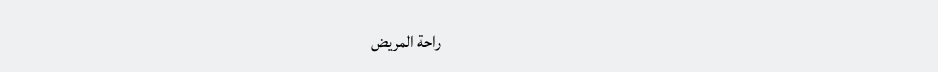راحة المريض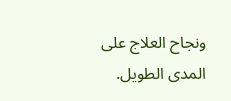ونجاح العلاج على المدى الطويل.